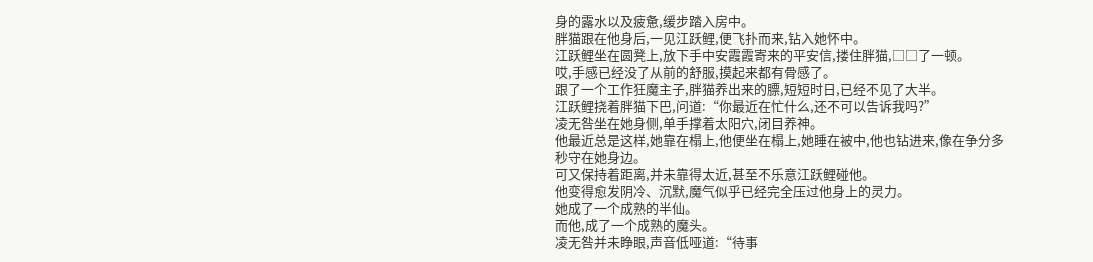身的露水以及疲惫,缓步踏入房中。
胖猫跟在他身后,一见江跃鲤,便飞扑而来,钻入她怀中。
江跃鲤坐在圆凳上,放下手中安霞霞寄来的平安信,搂住胖猫,□□了一顿。
哎,手感已经没了从前的舒服,摸起来都有骨感了。
跟了一个工作狂魔主子,胖猫养出来的膘,短短时日,已经不见了大半。
江跃鲤挠着胖猫下巴,问道:“你最近在忙什么,还不可以告诉我吗?”
凌无咎坐在她身侧,单手撑着太阳穴,闭目养神。
他最近总是这样,她靠在榻上,他便坐在榻上,她睡在被中,他也钻进来,像在争分多秒守在她身边。
可又保持着距离,并未靠得太近,甚至不乐意江跃鲤碰他。
他变得愈发阴冷、沉默,魔气似乎已经完全压过他身上的灵力。
她成了一个成熟的半仙。
而他,成了一个成熟的魔头。
凌无咎并未睁眼,声音低哑道:“待事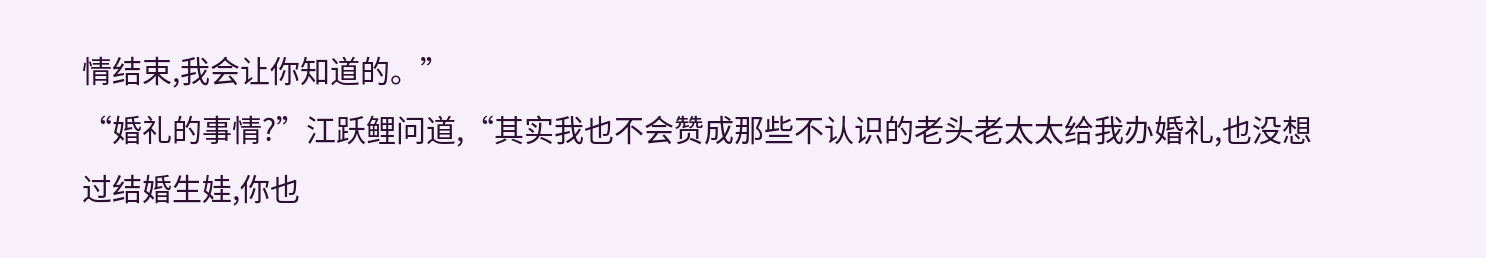情结束,我会让你知道的。”
“婚礼的事情?”江跃鲤问道,“其实我也不会赞成那些不认识的老头老太太给我办婚礼,也没想过结婚生娃,你也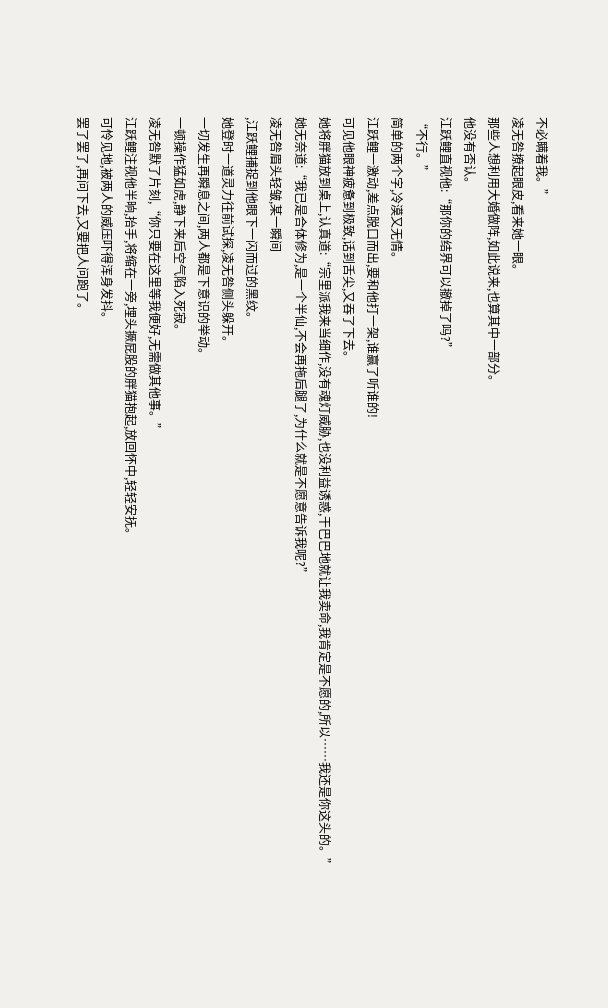不必瞒着我。”
凌无咎撩起眼皮,看来她一眼。
那些人想利用大婚做阵,如此说来,也算其中一部分。
他没有否认。
江跃鲤直视他:“那你的结界可以撤掉了吗?”
“不行。”
简单的两个字,冷漠又无情。
江跃鲤一激动,差点脱口而出,要和他打一架,谁赢了听谁的!
可见他眼神疲惫到极致,话到舌尖,又吞了下去。
她将胖猫放到桌上,认真道:“宗里派我来当细作,没有魂灯威胁,也没利益诱惑,干巴巴地就让我卖命,我肯定是不愿的,所以……我还是你这头的。”
她无奈道:“我已是合体修为,是一个半仙,不会再拖后腿了,为什么就是不愿意告诉我呢?”
凌无咎眉头轻皱,某一瞬间
,江跃鲤捕捉到他眼下一闪而过的黑纹。
她登时一道灵力往前试探,凌无咎侧头躲开。
一切发生再瞬息之间,两人都是下意识的举动。
一顿操作猛如虎,静下来后空气陷入死寂。
凌无咎默了片刻,“你只要在这里等我便好,无需做其他事。”
江跃鲤注视他半晌,抬手,将缩在一旁,埋头撅屁股的胖猫抱起,放回怀中,轻轻安抚。
可怜见地,被两人的威压吓得浑身发抖。
罢了罢了,再问下去,又要把人问跑了。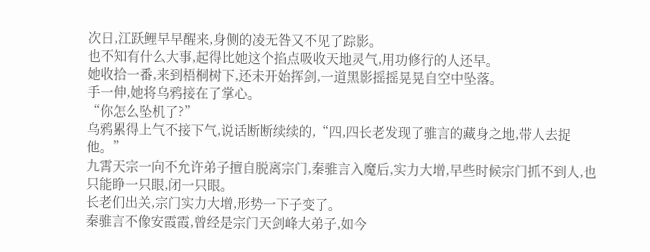次日,江跃鲤早早醒来,身侧的凌无咎又不见了踪影。
也不知有什么大事,起得比她这个掐点吸收天地灵气,用功修行的人还早。
她收拾一番,来到梧桐树下,还未开始挥剑,一道黑影摇摇晃晃自空中坠落。
手一伸,她将乌鸦接在了掌心。
“你怎么坠机了?”
乌鸦累得上气不接下气,说话断断续续的,“四,四长老发现了骓言的藏身之地,带人去捉他。”
九霄天宗一向不允许弟子擅自脱离宗门,秦骓言入魔后,实力大增,早些时候宗门抓不到人,也只能睁一只眼,闭一只眼。
长老们出关,宗门实力大增,形势一下子变了。
秦骓言不像安霞霞,曾经是宗门天剑峰大弟子,如今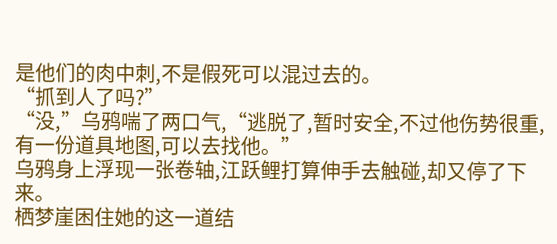是他们的肉中刺,不是假死可以混过去的。
“抓到人了吗?”
“没,”乌鸦喘了两口气,“逃脱了,暂时安全,不过他伤势很重,有一份道具地图,可以去找他。”
乌鸦身上浮现一张卷轴,江跃鲤打算伸手去触碰,却又停了下来。
栖梦崖困住她的这一道结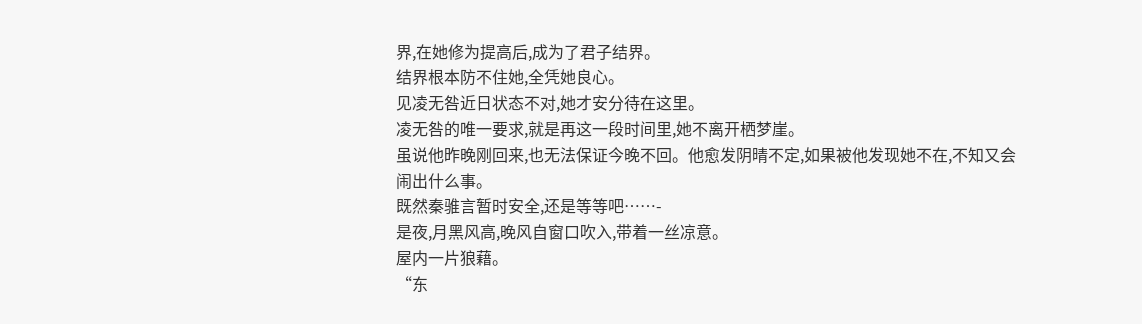界,在她修为提高后,成为了君子结界。
结界根本防不住她,全凭她良心。
见凌无咎近日状态不对,她才安分待在这里。
凌无咎的唯一要求,就是再这一段时间里,她不离开栖梦崖。
虽说他昨晚刚回来,也无法保证今晚不回。他愈发阴晴不定,如果被他发现她不在,不知又会闹出什么事。
既然秦骓言暂时安全,还是等等吧……-
是夜,月黑风高,晚风自窗口吹入,带着一丝凉意。
屋内一片狼藉。
“东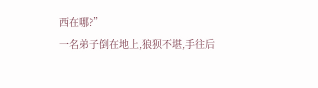西在哪?”
一名弟子倒在地上,狼狈不堪,手往后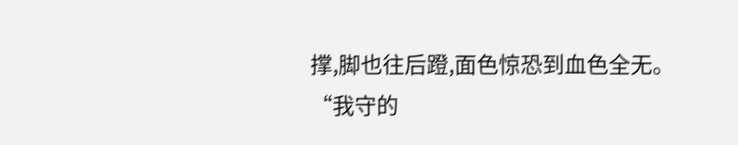撑,脚也往后蹬,面色惊恐到血色全无。
“我守的